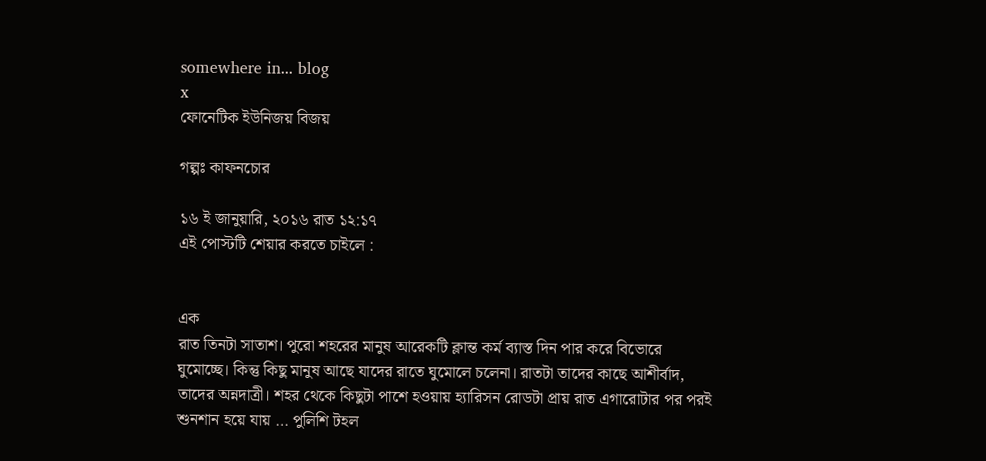somewhere in... blog
x
ফোনেটিক ইউনিজয় বিজয়

গল্পঃ কাফনচোর

১৬ ই জানুয়ারি, ২০১৬ রাত ১২:১৭
এই পোস্টটি শেয়ার করতে চাইলে :


এক
রাত তিনটা সাতাশ। পুরো শহরের মানুষ আরেকটি ক্লান্ত কর্ম ব্যাস্ত দিন পার করে বিভোরে ঘুমোচ্ছে। কিন্তু কিছু মানুষ আছে যাদের রাতে ঘুমোলে চলেনা। রাতটা তাদের কাছে আশীর্বাদ, তাদের অন্নদাত্রী। শহর থেকে কিছুটা পাশে হওয়ায় হ্যারিসন রোডটা প্রায় রাত এগারোটার পর পরই শুনশান হয়ে যায় … পুলিশি টহল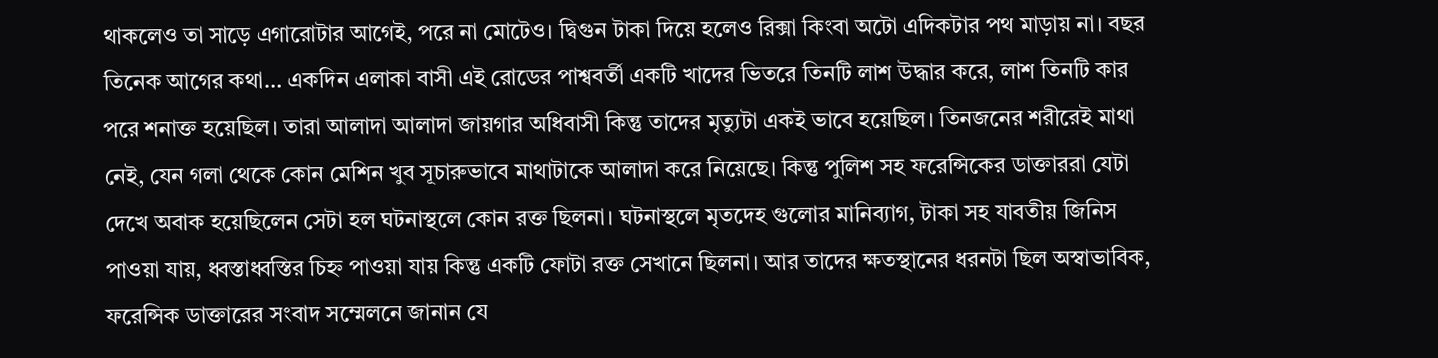থাকলেও তা সাড়ে এগারোটার আগেই, পরে না মোটেও। দ্বিগুন টাকা দিয়ে হলেও রিক্সা কিংবা অটো এদিকটার পথ মাড়ায় না। বছর তিনেক আগের কথা… একদিন এলাকা বাসী এই রোডের পাশ্ববর্তী একটি খাদের ভিতরে তিনটি লাশ উদ্ধার করে, লাশ তিনটি কার পরে শনাক্ত হয়েছিল। তারা আলাদা আলাদা জায়গার অধিবাসী কিন্তু তাদের মৃত্যুটা একই ভাবে হয়েছিল। তিনজনের শরীরেই মাথা নেই, যেন গলা থেকে কোন মেশিন খুব সূচারুভাবে মাথাটাকে আলাদা করে নিয়েছে। কিন্তু পুলিশ সহ ফরেন্সিকের ডাক্তাররা যেটা দেখে অবাক হয়েছিলেন সেটা হল ঘটনাস্থলে কোন রক্ত ছিলনা। ঘটনাস্থলে মৃতদেহ গুলোর মানিব্যাগ, টাকা সহ যাবতীয় জিনিস পাওয়া যায়, ধ্বস্তাধ্বস্তির চিহ্ন পাওয়া যায় কিন্তু একটি ফোটা রক্ত সেখানে ছিলনা। আর তাদের ক্ষতস্থানের ধরনটা ছিল অস্বাভাবিক, ফরেন্সিক ডাক্তারের সংবাদ সম্মেলনে জানান যে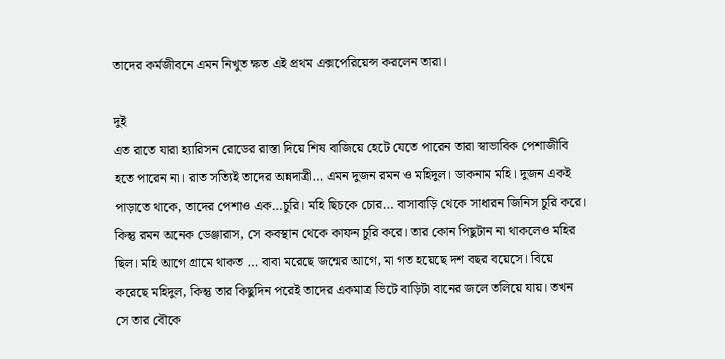তাদের কর্মজীবনে এমন নিখুত ক্ষত এই প্রথম এক্সপেরিয়েন্স করলেন তারা।

দুই
এত রাতে যারা হ্যারিসন রোডের রাস্তা দিয়ে শিষ বাজিয়ে হেটে যেতে পারেন তারা স্বাভাবিক পেশাজীবি হতে পারেন না। রাত সত্যিই তাদের অন্নদাত্রী… এমন দুজন রমন ও মহিদুল। ডাকনাম মহি। দুজন একই পাড়াতে থাকে, তাদের পেশাও এক…চুরি। মহি ছিচকে চোর… বাসাবাড়ি থেকে সাধারন জিনিস চুরি করে। কিন্তু রমন অনেক ডেঞ্জারাস, সে কবস্থান থেকে কাফন চুরি করে। তার কোন পিছুটান না থাকলেও মহির ছিল। মহি আগে গ্রামে থাকত … বাবা মরেছে জন্মের আগে, মা গত হয়েছে দশ বছর বয়েসে। বিয়ে করেছে মহিদুল, কিন্তু তার কিছুদিন পরেই তাদের একমাত্র ভিটে বাড়িটা বানের জলে তলিয়ে যায়। তখন সে তার বৌকে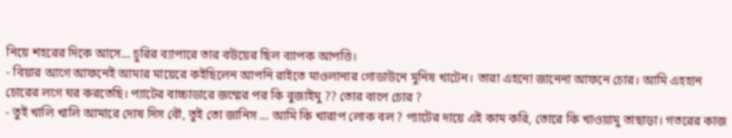নিয়ে শহরের দিকে আসে… চুরির ব্যাপারে তার বউয়ের ছিল ব্যাপক আপত্তি।
- বিয়ার আগে আফনেই আমার মায়েরে কইছিলেন আপনি রাইতে মাওলানার গোডাউনে মুনিষ খাটেন। তারা এহনো জানেনা আফনে চোর। আমি এহহান চোরের লগে ঘর করতেছি। প্যাটের বাচ্চাডারে জম্মের পর কি বুজাইমু ?? তোর বাপে চোর ?
- তুই খালি খালি আমারে দোষ দিস বৌ, তুই তো জানিস … আমি কি খারাপ লোক বল ? প্যাটের দায়ে এই কাম করি, তোরে কি খাওয়ামু তাছাড়া। গতরের কাজ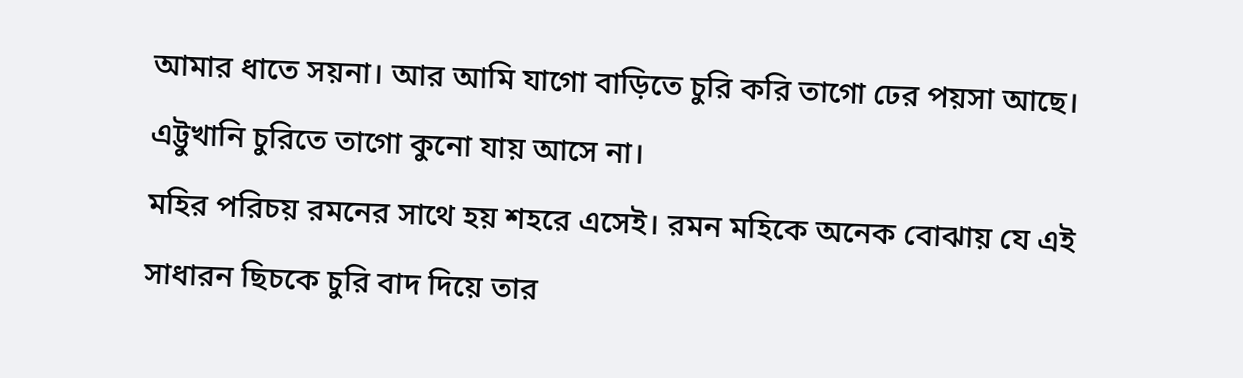আমার ধাতে সয়না। আর আমি যাগো বাড়িতে চুরি করি তাগো ঢের পয়সা আছে। এট্টুখানি চুরিতে তাগো কুনো যায় আসে না।
মহির পরিচয় রমনের সাথে হয় শহরে এসেই। রমন মহিকে অনেক বোঝায় যে এই সাধারন ছিচকে চুরি বাদ দিয়ে তার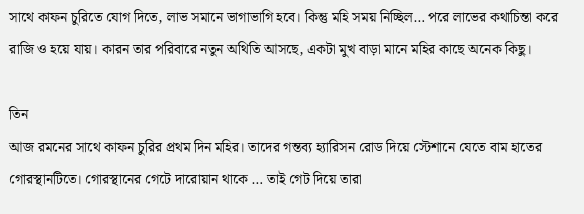সাথে কাফন চুরিতে যোগ দিতে, লাভ সমানে ভাগাভাগি হবে। কিন্তু মহি সময় নিচ্ছিল… পরে লাভের কথাচিন্তা করে রাজি ও হয়ে যায়। কারন তার পরিবারে নতুন অথিতি আসছে, একটা মুখ বাড়া মানে মহির কাছে অনেক কিছু।

তিন
আজ রমনের সাথে কাফন চুরির প্রথম দিন মহির। তাদের গন্তব্য হ্যারিসন রোড দিয়ে স্টেশানে যেতে বাম হাতের গোরস্থানটিতে। গোরস্থানের গেটে দারোয়ান থাকে … তাই গেট দিয়ে তারা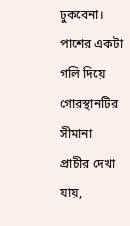ঢুকবেনা। পাশের একটা গলি দিয়ে গোরস্থানটির সীমানা প্রাচীর দেখা যায়,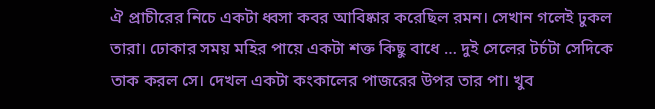ঐ প্রাচীরের নিচে একটা ধ্বসা কবর আবিষ্কার করেছিল রমন। সেখান গলেই ঢুকল তারা। ঢোকার সময় মহির পায়ে একটা শক্ত কিছু বাধে … দুই সেলের টর্চটা সেদিকে তাক করল সে। দেখল একটা কংকালের পাজরের উপর তার পা। খুব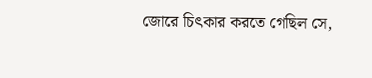জোরে চিৎকার করতে গেছিল সে,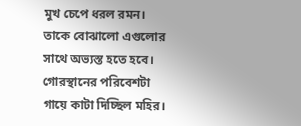মুখ চেপে ধরল রমন। তাকে বোঝালো এগুলোর সাথে অভ্যস্ত হতে হবে। গোরস্থানের পরিবেশটা গায়ে কাটা দিচ্ছিল মহির।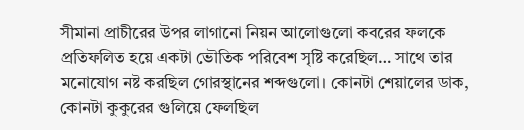সীমানা প্রাচীরের উপর লাগানো নিয়ন আলোগুলো কবরের ফলকে প্রতিফলিত হয়ে একটা ভৌতিক পরিবেশ সৃষ্টি করেছিল… সাথে তার মনোযোগ নষ্ট করছিল গোরস্থানের শব্দগুলো। কোনটা শেয়ালের ডাক, কোনটা কুকুরের গুলিয়ে ফেলছিল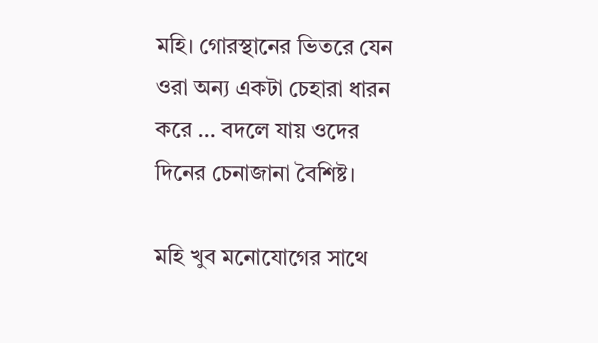মহি। গোরস্থানের ভিতরে যেন ওরা অন্য একটা চেহারা ধারন করে … বদলে যায় ওদের দিনের চেনাজানা বৈশিষ্ট।

মহি খুব মনোযোগের সাথে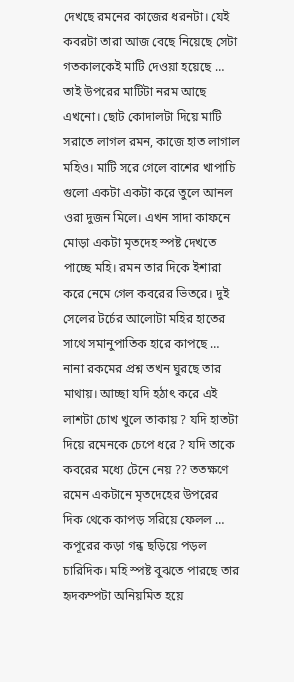দেখছে রমনের কাজের ধরনটা। যেই কবরটা তারা আজ বেছে নিয়েছে সেটা গতকালকেই মাটি দেওয়া হয়েছে … তাই উপরের মাটিটা নরম আছে এখনো। ছোট কোদালটা দিয়ে মাটি সরাতে লাগল রমন, কাজে হাত লাগাল মহিও। মাটি সরে গেলে বাশের খাপাচি গুলো একটা একটা করে তুলে আনল ওরা দুজন মিলে। এখন সাদা কাফনে মোড়া একটা মৃতদেহ স্পষ্ট দেখতে পাচ্ছে মহি। রমন তার দিকে ইশারা করে নেমে গেল কবরের ভিতরে। দুই সেলের টর্চের আলোটা মহির হাতের সাথে সমানুপাতিক হারে কাপছে … নানা রকমের প্রশ্ন তখন ঘুরছে তার মাথায়। আচ্ছা যদি হঠাৎ করে এই লাশটা চোখ খুলে তাকায় ? যদি হাতটা দিয়ে রমেনকে চেপে ধরে ? যদি তাকে কবরের মধ্যে টেনে নেয় ?? ততক্ষণে রমেন একটানে মৃতদেহের উপরের দিক থেকে কাপড় সরিয়ে ফেলল … কপূরের কড়া গন্ধ ছড়িয়ে পড়ল চারিদিক। মহি স্পষ্ট বুঝতে পারছে তার হৃদকম্পটা অনিয়মিত হয়ে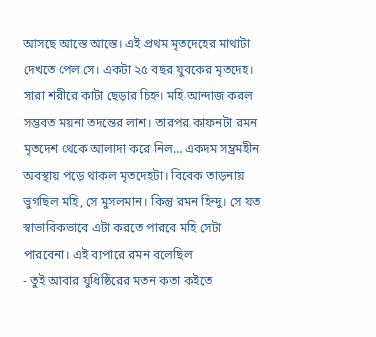আসছে আস্তে আস্তে। এই প্রথম মৃতদেহের মাথাটা দেখতে পেল সে। একটা ২৫ বছর যুবকের মৃতদেহ। সারা শরীরে কাটা ছেড়ার চিহ্ন। মহি আন্দাজ করল সম্ভবত ময়না তদন্তের লাশ। তারপর কাফনটা রমন মৃতদেশ থেকে আলাদা করে নিল… একদম সম্ভ্রমহীন অবস্থায় পড়ে থাকল মৃতদেহটা। বিবেক তাড়নায় ভুগছিল মহি, সে মুসলমান। কিন্তু রমন হিন্দু। সে যত স্বাভাবিকভাবে এটা করতে পারবে মহি সেটা পারবেনা। এই ব্যপারে রমন বলেছিল
- তুই আবার যুধিষ্ঠিরের মতন কতা কইতে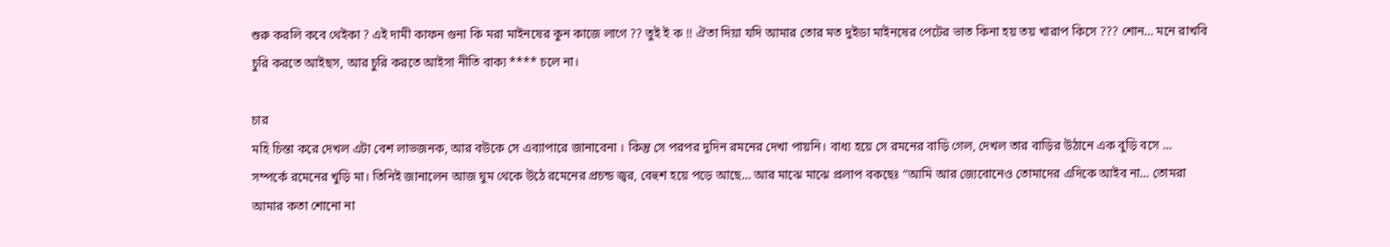শুরু করলি কবে থেইকা ? এই দামী কাফন গুনা কি মরা মাইনষের কুন কাজে লাগে ?? তুই ই ক !! ঐতা দিয়া যদি আমার তোর মত দুইডা মাইনষের পেটের ভাত কিনা হয় তয় খারাপ কিসে ??? শোন… মনে রাখবি চুরি করতে আইছস, আর চুরি করতে আইসা নীতি বাক্য **** চলে না।

চার
মহি চিন্তা করে দেখল এটা বেশ লাভজনক, আর বউকে সে এব্যাপারে জানাবেনা । কিন্তু সে পরপর দুদিন রমনের দেখা পায়নি। বাধ্য হয়ে সে রমনের বাড়ি গেল, দেখল তার বাড়ির উঠানে এক বুড়ি বসে … সম্পর্কে রমেনের খুড়ি মা। তিনিই জানালেন আজ ঘুম থেকে উঠে রমেনের প্রচন্ড জ্বর, বেহুশ হয়ে পড়ে আছে… আর মাঝে মাঝে প্রলাপ বকছেঃ “আমি আর জ্যেবোনেও তোমাদের এদিকে আইব না… তোমরা আমার কতা শোনো না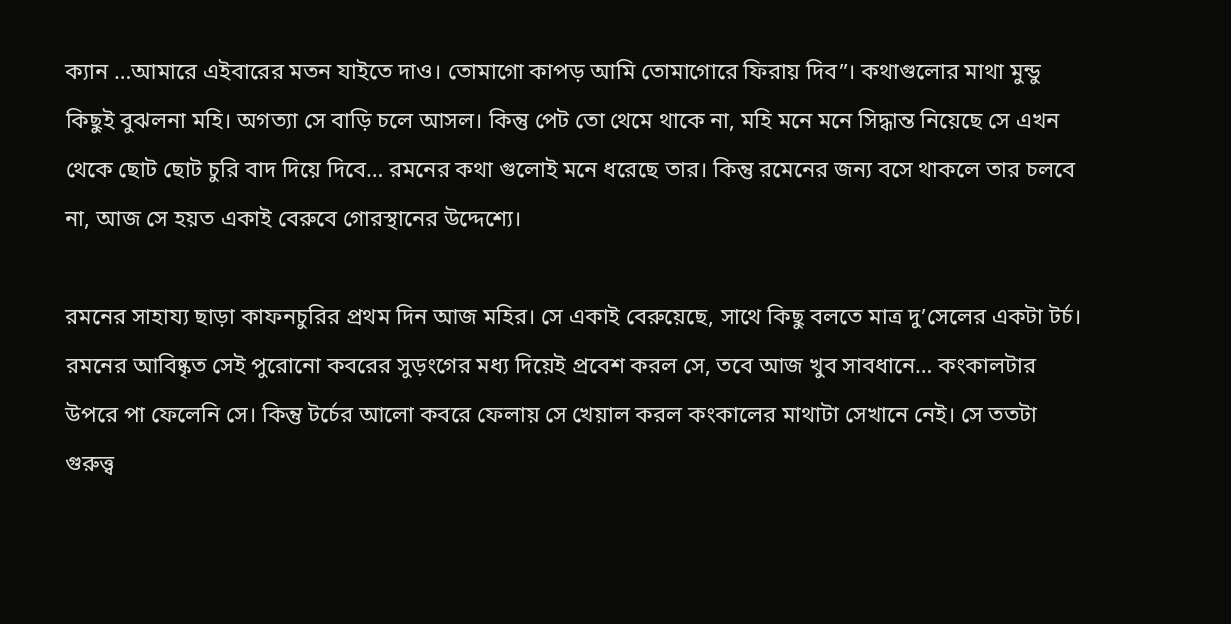ক্যান …আমারে এইবারের মতন যাইতে দাও। তোমাগো কাপড় আমি তোমাগোরে ফিরায় দিব”। কথাগুলোর মাথা মুন্ডু কিছুই বুঝলনা মহি। অগত্যা সে বাড়ি চলে আসল। কিন্তু পেট তো থেমে থাকে না, মহি মনে মনে সিদ্ধান্ত নিয়েছে সে এখন থেকে ছোট ছোট চুরি বাদ দিয়ে দিবে… রমনের কথা গুলোই মনে ধরেছে তার। কিন্তু রমেনের জন্য বসে থাকলে তার চলবে না, আজ সে হয়ত একাই বেরুবে গোরস্থানের উদ্দেশ্যে।

রমনের সাহায্য ছাড়া কাফনচুরির প্রথম দিন আজ মহির। সে একাই বেরুয়েছে, সাথে কিছু বলতে মাত্র দু’সেলের একটা টর্চ। রমনের আবিষ্কৃত সেই পুরোনো কবরের সুড়ংগের মধ্য দিয়েই প্রবেশ করল সে, তবে আজ খুব সাবধানে… কংকালটার উপরে পা ফেলেনি সে। কিন্তু টর্চের আলো কবরে ফেলায় সে খেয়াল করল কংকালের মাথাটা সেখানে নেই। সে ততটা গুরুত্ত্ব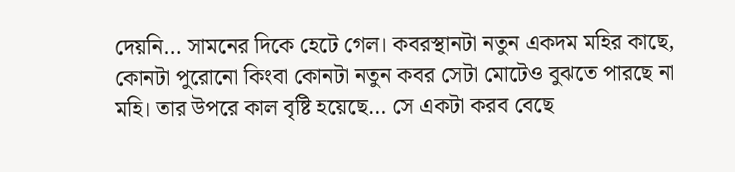দেয়নি… সামনের দিকে হেটে গেল। কবরস্থানটা নতুন একদম মহির কাছে, কোনটা পুরোনো কিংবা কোনটা নতুন কবর সেটা মোটেও বুঝতে পারছে না মহি। তার উপরে কাল বৃষ্টি হয়েছে… সে একটা করব বেছে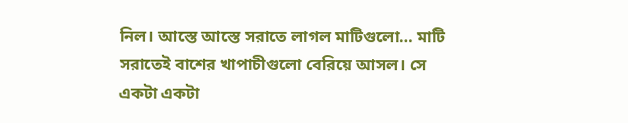নিল। আস্তে আস্তে সরাতে লাগল মাটিগুলো… মাটি সরাতেই বাশের খাপাচীগুলো বেরিয়ে আসল। সে একটা একটা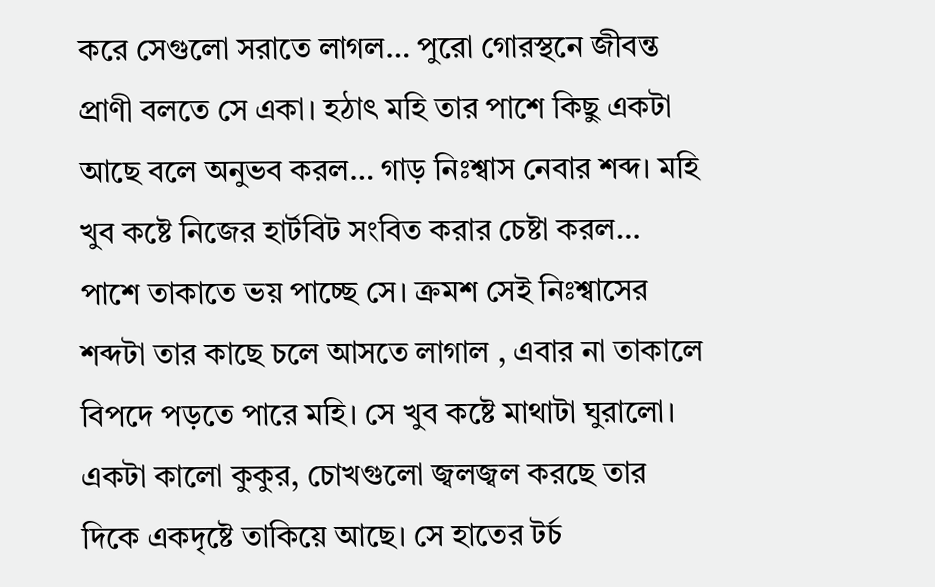করে সেগুলো সরাতে লাগল… পুরো গোরস্থনে জীবন্ত প্রাণী বলতে সে একা। হঠাৎ মহি তার পাশে কিছু একটা আছে বলে অনুভব করল… গাড় নিঃশ্বাস নেবার শব্দ। মহি খুব কষ্টে নিজের হার্টবিট সংবিত করার চেষ্টা করল… পাশে তাকাতে ভয় পাচ্ছে সে। ক্রমশ সেই নিঃশ্বাসের শব্দটা তার কাছে চলে আসতে লাগাল , এবার না তাকালে বিপদে পড়তে পারে মহি। সে খুব কষ্টে মাথাটা ঘুরালো। একটা কালো কুকুর, চোখগুলো জ্বলজ্বল করছে তার দিকে একদৃষ্টে তাকিয়ে আছে। সে হাতের টর্চ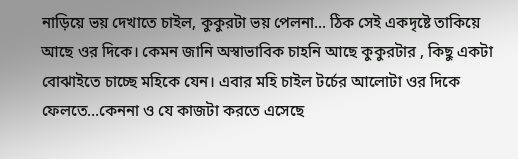নাড়িয়ে ভয় দেখাতে চাইল, কুকুরটা ভয় পেলনা… ঠিক সেই একদৃষ্টে তাকিয়ে আছে ওর দিকে। কেমন জানি অস্বাভাবিক চাহনি আছে কুকুরটার , কিছু একটা বোঝাইতে চাচ্ছে মহিকে যেন। এবার মহি চাইল টর্চের আলোটা ওর দিকে ফেলতে…কেননা ও যে কাজটা করতে এসেছে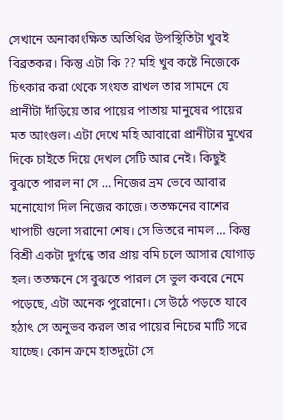সেখানে অনাকাংক্ষিত অতিথির উপস্থিতিটা খুবই বিব্রতকর। কিন্তু এটা কি ?? মহি খুব কষ্টে নিজেকে চিৎকার করা থেকে সংযত রাখল তার সামনে যে প্রানীটা দাঁড়িয়ে তার পায়ের পাতায় মানুষের পায়ের মত আংগুল। এটা দেখে মহি আবারো প্রানীটার মুখের দিকে চাইতে দিয়ে দেখল সেটি আর নেই। কিছুই বুঝতে পারল না সে … নিজের ভ্রম ভেবে আবার মনোযোগ দিল নিজের কাজে। ততক্ষনের বাশের খাপাচী গুলো সরানো শেষ। সে ভিতরে নামল … কিন্তু বিশ্রী একটা দুর্গন্ধে তার প্রায় বমি চলে আসার যোগাড় হল। ততক্ষনে সে বুঝতে পারল সে ভুল কবরে নেমে পড়েছে, এটা অনেক পুরোনো। সে উঠে পড়তে যাবে হঠাৎ সে অনুভব করল তার পায়ের নিচের মাটি সরে যাচ্ছে। কোন ক্রমে হাতদুটো সে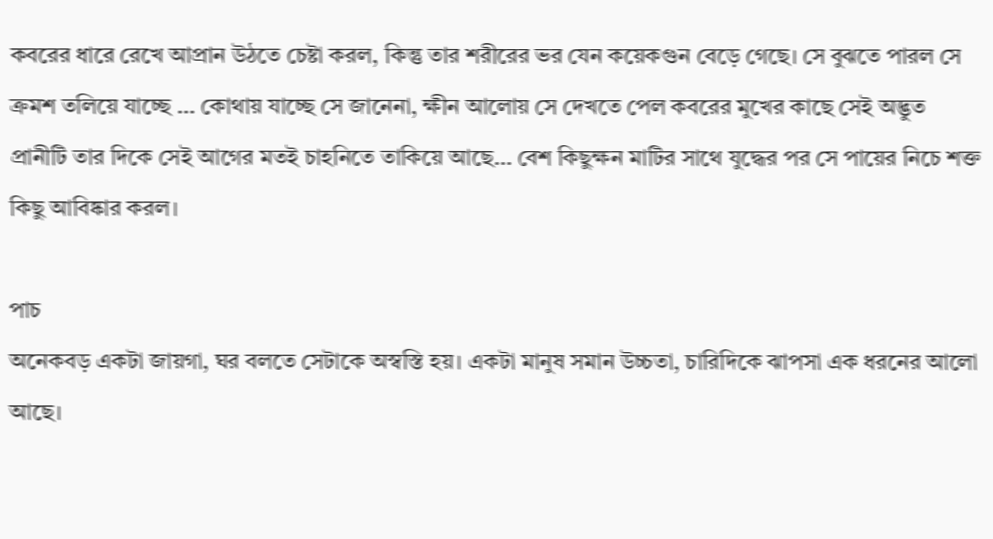কবরের ধারে রেখে আপ্রান উঠতে চেষ্টা করল, কিন্তু তার শরীরের ভর যেন কয়েকগুন বেড়ে গেছে। সে বুঝতে পারল সে ক্রমশ তলিয়ে যাচ্ছে … কোথায় যাচ্ছে সে জানেনা, ক্ষীন আলোয় সে দেখতে পেল কবরের মুখের কাছে সেই অদ্ভুত প্রানীটি তার দিকে সেই আগের মতই চাহনিতে তাকিয়ে আছে… বেশ কিছুক্ষন মাটির সাথে যুদ্ধের পর সে পায়ের নিচে শক্ত কিছু আবিষ্কার করল।

পাচ
অনেকবড় একটা জায়গা, ঘর বলতে সেটাকে অস্বস্তি হয়। একটা মানুষ সমান উচ্চতা, চারিদিকে ঝাপসা এক ধরনের আলো আছে।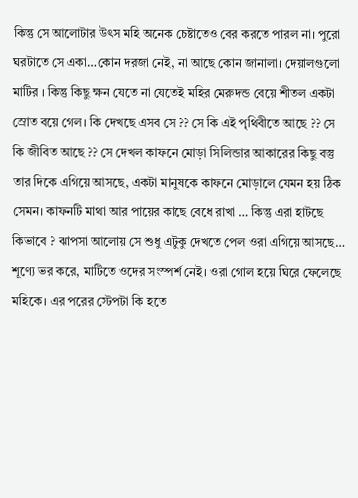কিন্তু সে আলোটার উৎস মহি অনেক চেষ্টাতেও বের করতে পারল না। পুরো ঘরটাতে সে একা…কোন দরজা নেই, না আছে কোন জানালা। দেয়ালগুলো মাটির । কিন্তু কিছু ক্ষন যেতে না যেতেই মহির মেরুদন্ড বেয়ে শীতল একটা স্রোত বয়ে গেল। কি দেখছে এসব সে ?? সে কি এই পৃথিবীতে আছে ?? সে কি জীবিত আছে ?? সে দেখল কাফনে মোড়া সিলিন্ডার আকারের কিছু বস্তু তার দিকে এগিয়ে আসছে, একটা মানুষকে কাফনে মোড়ালে যেমন হয় ঠিক সেমন। কাফনটি মাথা আর পায়ের কাছে বেধে রাখা … কিন্তু এরা হাটছে কিভাবে ? ঝাপসা আলোয় সে শুধু এটুকু দেখতে পেল ওরা এগিয়ে আসছে… শূণ্যে ভর করে, মাটিতে ওদের সংস্পর্শ নেই। ওরা গোল হয়ে ঘিরে ফেলেছে মহিকে। এর পরের স্টেপটা কি হতে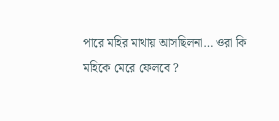পারে মহির মাথায় আসছিলনা… ওরা কি মহিকে মেরে ফেলবে ?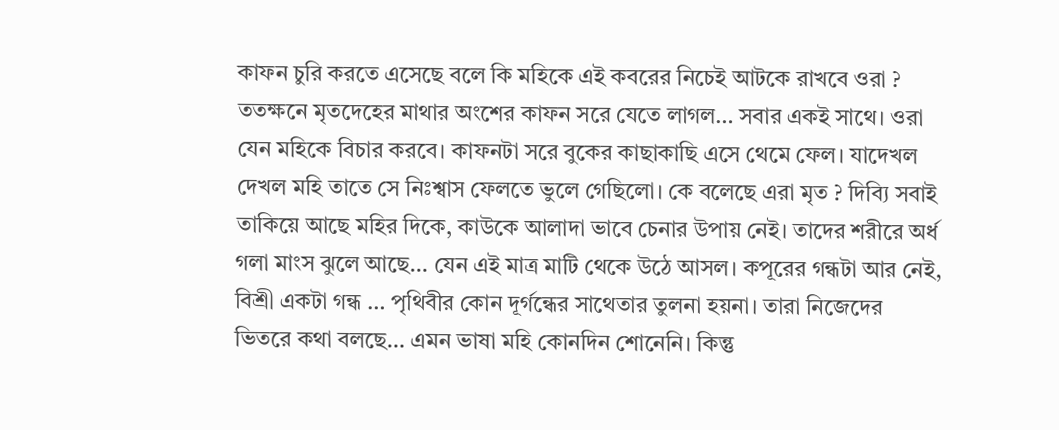কাফন চুরি করতে এসেছে বলে কি মহিকে এই কবরের নিচেই আটকে রাখবে ওরা ? ততক্ষনে মৃতদেহের মাথার অংশের কাফন সরে যেতে লাগল… সবার একই সাথে। ওরা যেন মহিকে বিচার করবে। কাফনটা সরে বুকের কাছাকাছি এসে থেমে ফেল। যাদেখল দেখল মহি তাতে সে নিঃশ্বাস ফেলতে ভুলে গেছিলো। কে বলেছে এরা মৃত ? দিব্যি সবাই তাকিয়ে আছে মহির দিকে, কাউকে আলাদা ভাবে চেনার উপায় নেই। তাদের শরীরে অর্ধ গলা মাংস ঝুলে আছে… যেন এই মাত্র মাটি থেকে উঠে আসল। কপূরের গন্ধটা আর নেই, বিশ্রী একটা গন্ধ … পৃথিবীর কোন দূর্গন্ধের সাথেতার তুলনা হয়না। তারা নিজেদের ভিতরে কথা বলছে… এমন ভাষা মহি কোনদিন শোনেনি। কিন্তু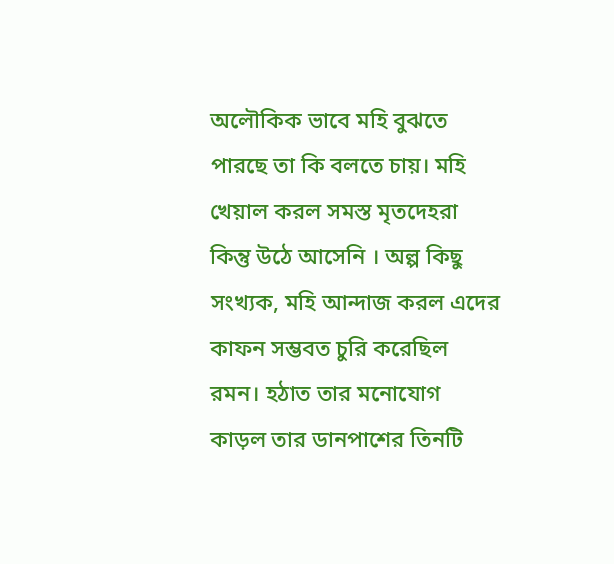অলৌকিক ভাবে মহি বুঝতে পারছে তা কি বলতে চায়। মহি খেয়াল করল সমস্ত মৃতদেহরা কিন্তু উঠে আসেনি । অল্প কিছু সংখ্যক, মহি আন্দাজ করল এদের কাফন সম্ভবত চুরি করেছিল রমন। হঠাত তার মনোযোগ কাড়ল তার ডানপাশের তিনটি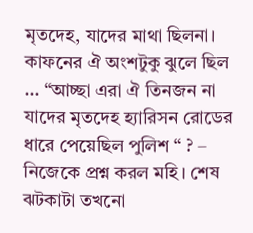মৃতদেহ, যাদের মাথা ছিলনা। কাফনের ঐ অংশটুকু ঝুলে ছিল … “আচ্ছা এরা ঐ তিনজন না যাদের মৃতদেহ হ্যারিসন রোডের ধারে পেয়েছিল পুলিশ “ ? – নিজেকে প্রশ্ন করল মহি। শেষ ঝটকাটা তখনো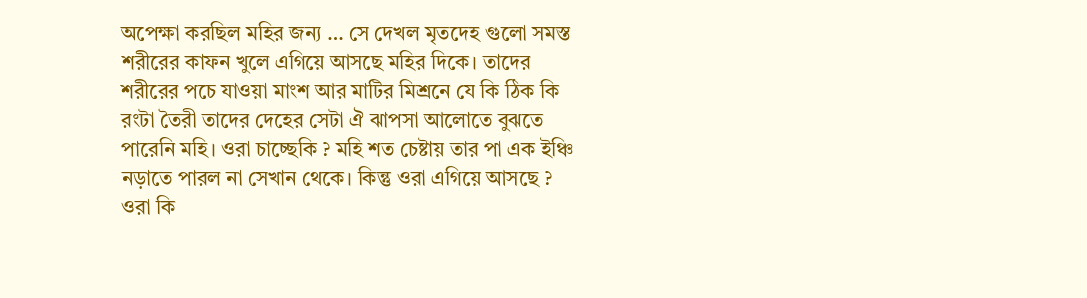অপেক্ষা করছিল মহির জন্য … সে দেখল মৃতদেহ গুলো সমস্ত শরীরের কাফন খুলে এগিয়ে আসছে মহির দিকে। তাদের শরীরের পচে যাওয়া মাংশ আর মাটির মিশ্রনে যে কি ঠিক কি রংটা তৈরী তাদের দেহের সেটা ঐ ঝাপসা আলোতে বুঝতে পারেনি মহি। ওরা চাচ্ছেকি ? মহি শত চেষ্টায় তার পা এক ইঞ্চি নড়াতে পারল না সেখান থেকে। কিন্তু ওরা এগিয়ে আসছে ? ওরা কি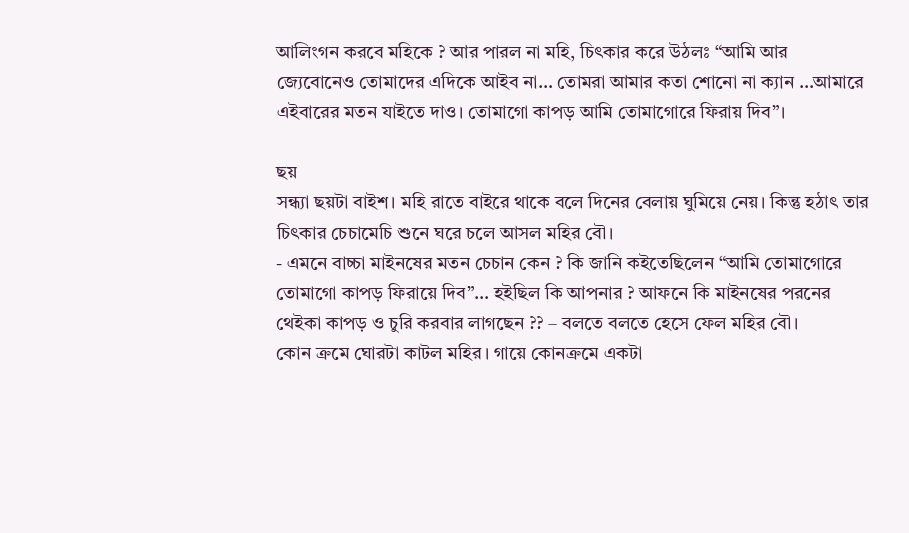আলিংগন করবে মহিকে ? আর পারল না মহি, চিৎকার করে উঠলঃ “আমি আর জ্যেবোনেও তোমাদের এদিকে আইব না… তোমরা আমার কতা শোনো না ক্যান …আমারে এইবারের মতন যাইতে দাও। তোমাগো কাপড় আমি তোমাগোরে ফিরায় দিব”।

ছয়
সন্ধ্যা ছয়টা বাইশ। মহি রাতে বাইরে থাকে বলে দিনের বেলায় ঘুমিয়ে নেয়। কিন্তু হঠাৎ তার চিৎকার চেচামেচি শুনে ঘরে চলে আসল মহির বৌ।
- এমনে বাচ্চা মাইনষের মতন চেচান কেন ? কি জানি কইতেছিলেন “আমি তোমাগোরে তোমাগো কাপড় ফিরায়ে দিব”… হইছিল কি আপনার ? আফনে কি মাইনষের পরনের থেইকা কাপড় ও চুরি করবার লাগছেন ?? – বলতে বলতে হেসে ফেল মহির বৌ।
কোন ক্রমে ঘোরটা কাটল মহির। গায়ে কোনক্রমে একটা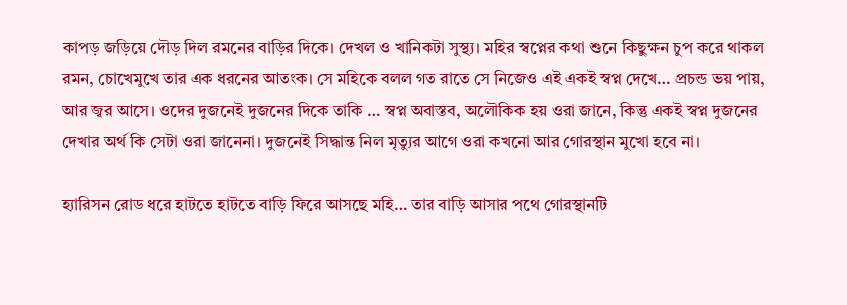কাপড় জড়িয়ে দৌড় দিল রমনের বাড়ির দিকে। দেখল ও খানিকটা সুস্থ্য। মহির স্বপ্নের কথা শুনে কিছুক্ষন চুপ করে থাকল রমন, চোখেমুখে তার এক ধরনের আতংক। সে মহিকে বলল গত রাতে সে নিজেও এই একই স্বপ্ন দেখে… প্রচন্ড ভয় পায়, আর জ্বর আসে। ওদের দুজনেই দুজনের দিকে তাকি … স্বপ্ন অবাস্তব, অলৌকিক হয় ওরা জানে, কিন্তু একই স্বপ্ন দুজনের দেখার অর্থ কি সেটা ওরা জানেনা। দুজনেই সিদ্ধান্ত নিল মৃত্যুর আগে ওরা কখনো আর গোরস্থান মুখো হবে না।

হ্যারিসন রোড ধরে হাটতে হাটতে বাড়ি ফিরে আসছে মহি… তার বাড়ি আসার পথে গোরস্থানটি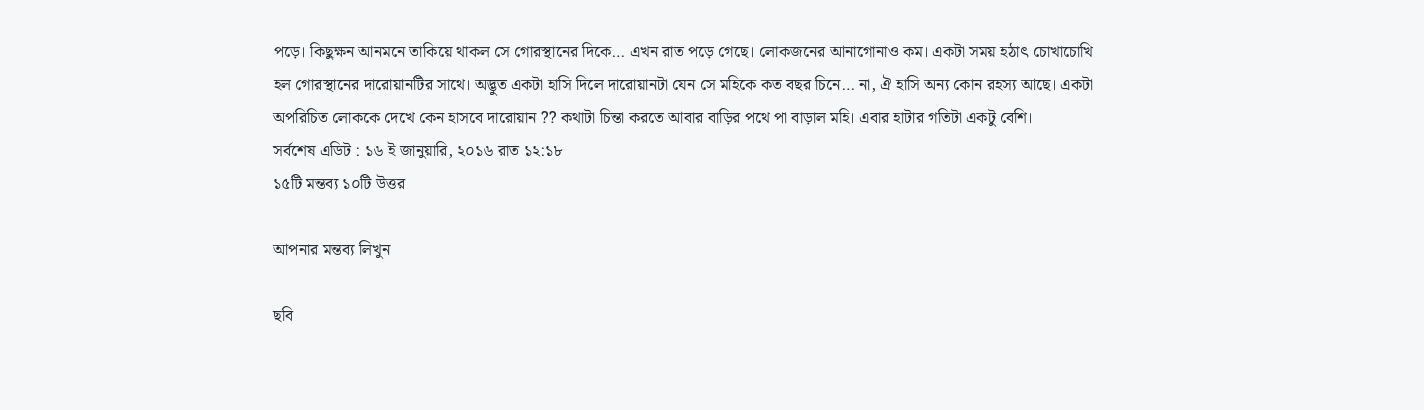পড়ে। কিছুক্ষন আনমনে তাকিয়ে থাকল সে গোরস্থানের দিকে… এখন রাত পড়ে গেছে। লোকজনের আনাগোনাও কম। একটা সময় হঠাৎ চোখাচোখি হল গোরস্থানের দারোয়ানটির সাথে। অদ্ভুত একটা হাসি দিলে দারোয়ানটা যেন সে মহিকে কত বছর চিনে… না, ঐ হাসি অন্য কোন রহস্য আছে। একটা অপরিচিত লোককে দেখে কেন হাসবে দারোয়ান ?? কথাটা চিন্তা করতে আবার বাড়ির পথে পা বাড়াল মহি। এবার হাটার গতিটা একটু বেশি।
সর্বশেষ এডিট : ১৬ ই জানুয়ারি, ২০১৬ রাত ১২:১৮
১৫টি মন্তব্য ১০টি উত্তর

আপনার মন্তব্য লিখুন

ছবি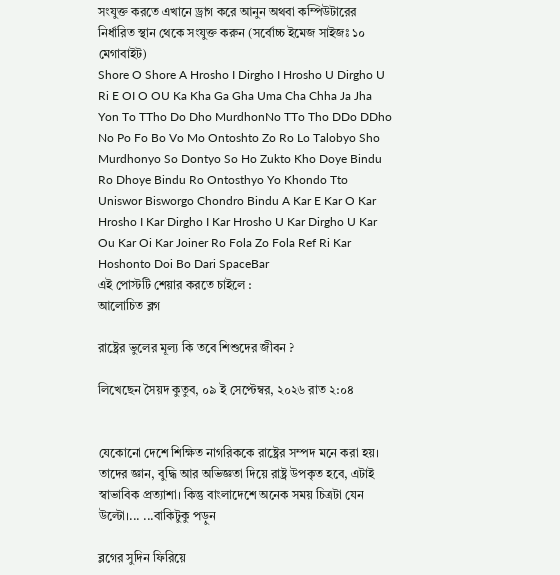সংযুক্ত করতে এখানে ড্রাগ করে আনুন অথবা কম্পিউটারের নির্ধারিত স্থান থেকে সংযুক্ত করুন (সর্বোচ্চ ইমেজ সাইজঃ ১০ মেগাবাইট)
Shore O Shore A Hrosho I Dirgho I Hrosho U Dirgho U Ri E OI O OU Ka Kha Ga Gha Uma Cha Chha Ja Jha Yon To TTho Do Dho MurdhonNo TTo Tho DDo DDho No Po Fo Bo Vo Mo Ontoshto Zo Ro Lo Talobyo Sho Murdhonyo So Dontyo So Ho Zukto Kho Doye Bindu Ro Dhoye Bindu Ro Ontosthyo Yo Khondo Tto Uniswor Bisworgo Chondro Bindu A Kar E Kar O Kar Hrosho I Kar Dirgho I Kar Hrosho U Kar Dirgho U Kar Ou Kar Oi Kar Joiner Ro Fola Zo Fola Ref Ri Kar Hoshonto Doi Bo Dari SpaceBar
এই পোস্টটি শেয়ার করতে চাইলে :
আলোচিত ব্লগ

রাষ্ট্রের ভুলের মূল্য কি তবে শিশুদের জীবন ?

লিখেছেন সৈয়দ কুতুব, ০৯ ই সেপ্টেম্বর, ২০২৬ রাত ২:০৪


যেকোনো দেশে শিক্ষিত নাগরিককে রাষ্ট্রের সম্পদ মনে করা হয়। তাদের জ্ঞান, বুদ্ধি আর অভিজ্ঞতা দিয়ে রাষ্ট্র উপকৃত হবে, এটাই স্বাভাবিক প্রত্যাশা। কিন্তু বাংলাদেশে অনেক সময় চিত্রটা যেন উল্টো।... ...বাকিটুকু পড়ুন

ব্লগের সুদিন ফিরিয়ে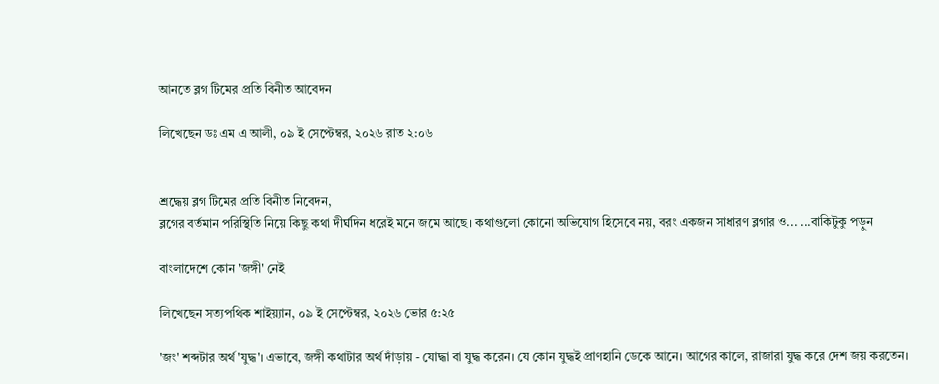আনতে ব্লগ টিমের প্রতি বিনীত আবেদন

লিখেছেন ডঃ এম এ আলী, ০৯ ই সেপ্টেম্বর, ২০২৬ রাত ২:০৬


শ্রদ্ধেয় ব্লগ টিমের প্রতি বিনীত নিবেদন,
ব্লগের বর্তমান পরিস্থিতি নিয়ে কিছু কথা দীর্ঘদিন ধরেই মনে জমে আছে। কথাগুলো কোনো অভিযোগ হিসেবে নয়, বরং একজন সাধারণ ব্লগার ও... ...বাকিটুকু পড়ুন

বাংলাদেশে কোন 'জঙ্গী' নেই

লিখেছেন সত্যপথিক শাইয়্যান, ০৯ ই সেপ্টেম্বর, ২০২৬ ভোর ৫:২৫

'জং' শব্দটার অর্থ 'যুদ্ধ'। এভাবে, জঙ্গী কথাটার অর্থ দাঁড়ায় - যোদ্ধা বা যুদ্ধ করেন। যে কোন যুদ্ধই প্রাণহানি ডেকে আনে। আগের কালে, রাজারা যুদ্ধ করে দেশ জয় করতেন।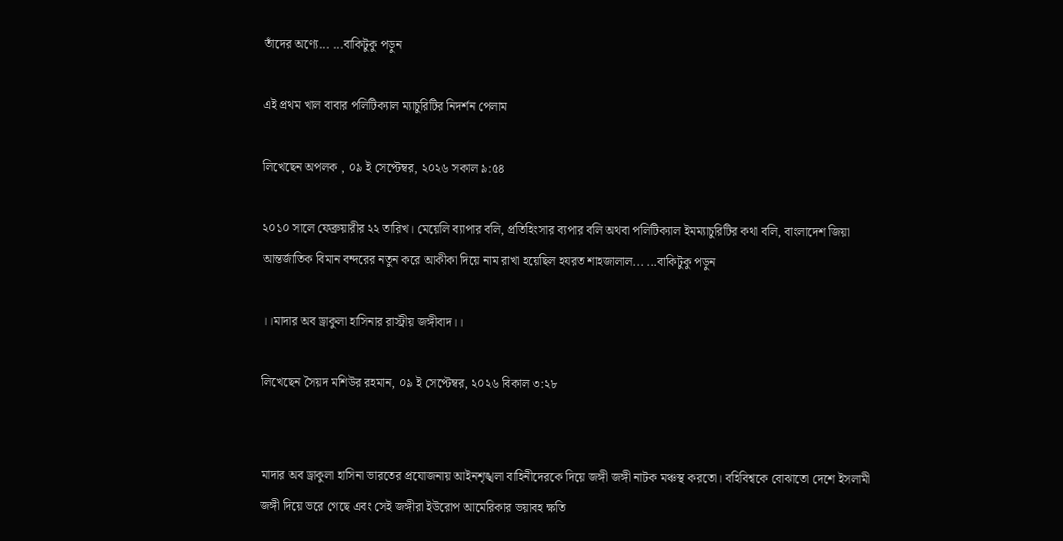তাঁদের অণ্যে... ...বাকিটুকু পড়ুন

এই প্রথম খাল বাবার পলিটিক্যাল ম্যাচুরিটির নিদর্শন পেলাম

লিখেছেন অপলক , ০৯ ই সেপ্টেম্বর, ২০২৬ সকাল ৯:৫৪

২০১০ সালে ফেব্রুয়ারীর ২২ তারিখ। মেয়েলি ব্যাপার বলি, প্রতিহিংসার ব্যপার বলি অথবা পলিটিক্যাল ইমম্যাচুরিটির কথা বলি, বাংলাদেশ জিয়া আন্তর্জাতিক বিমান বন্দরের নতুন করে আকীকা দিয়ে নাম রাখা হয়েছিল হযরত শাহজালাল... ...বাকিটুকু পড়ুন

।।মাদার অব ড্রাকুলা হাসিনার রাস্ট্রীয় জঙ্গীবাদ।।

লিখেছেন সৈয়দ মশিউর রহমান, ০৯ ই সেপ্টেম্বর, ২০২৬ বিকাল ৩:২৮


মাদার অব ড্রাকুলা হাসিনা ভারতের প্রযোজনায় আইনশৃঙ্খলা বাহিনীদেরকে দিয়ে জঙ্গী জঙ্গী নাটক মঞ্চস্থ করতো। বহিবিশ্বকে বোঝাতো দেশে ইসলামী জঙ্গী দিয়ে ভরে গেছে এবং সেই জঙ্গীরা ইউরোপ আমেরিকার ভয়াবহ ক্ষতি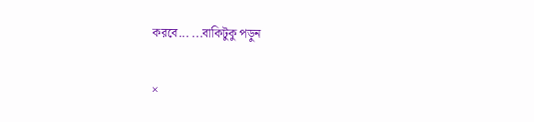করবে... ...বাকিটুকু পড়ুন

×